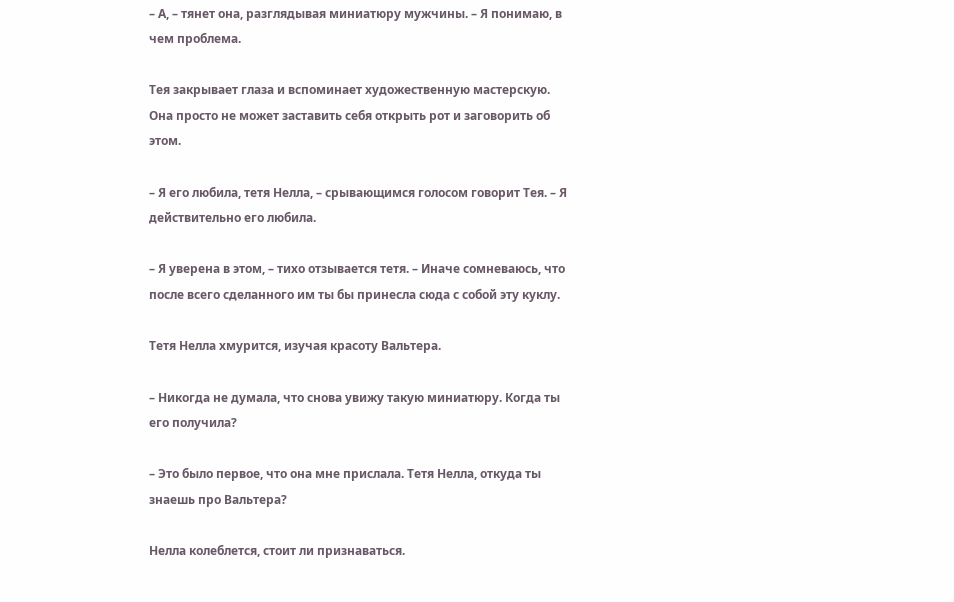– А, – тянет она, разглядывая миниатюру мужчины. – Я понимаю, в чем проблема.

Тея закрывает глаза и вспоминает художественную мастерскую. Она просто не может заставить себя открыть рот и заговорить об этом.

– Я его любила, тетя Нелла, – срывающимся голосом говорит Тея. – Я действительно его любила.

– Я уверена в этом, – тихо отзывается тетя. – Иначе сомневаюсь, что после всего сделанного им ты бы принесла сюда с собой эту куклу.

Тетя Нелла хмурится, изучая красоту Вальтера.

– Никогда не думала, что снова увижу такую миниатюру. Когда ты его получила?

– Это было первое, что она мне прислала. Тетя Нелла, откуда ты знаешь про Вальтера?

Нелла колеблется, стоит ли признаваться.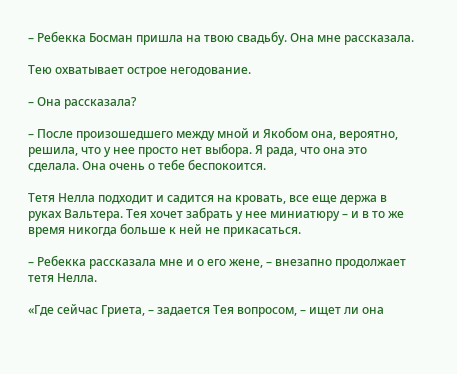– Ребекка Босман пришла на твою свадьбу. Она мне рассказала.

Тею охватывает острое негодование.

– Она рассказала?

– После произошедшего между мной и Якобом она, вероятно, решила, что у нее просто нет выбора. Я рада, что она это сделала. Она очень о тебе беспокоится.

Тетя Нелла подходит и садится на кровать, все еще держа в руках Вальтера. Тея хочет забрать у нее миниатюру – и в то же время никогда больше к ней не прикасаться.

– Ребекка рассказала мне и о его жене, – внезапно продолжает тетя Нелла.

«Где сейчас Гриета, – задается Тея вопросом, – ищет ли она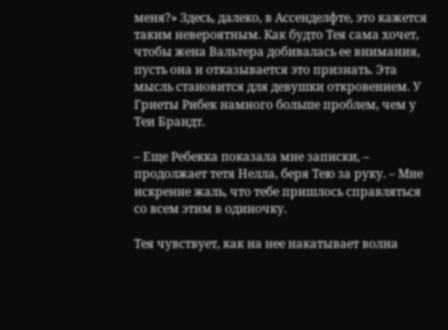меня?» Здесь, далеко, в Ассенделфте, это кажется таким невероятным. Как будто Тея сама хочет, чтобы жена Вальтера добивалась ее внимания, пусть она и отказывается это признать. Эта мысль становится для девушки откровением. У Гриеты Рибек намного больше проблем, чем у Теи Брандт.

– Еще Ребекка показала мне записки, – продолжает тетя Нелла, беря Тею за руку. – Мне искренне жаль, что тебе пришлось справляться со всем этим в одиночку.

Тея чувствует, как на нее накатывает волна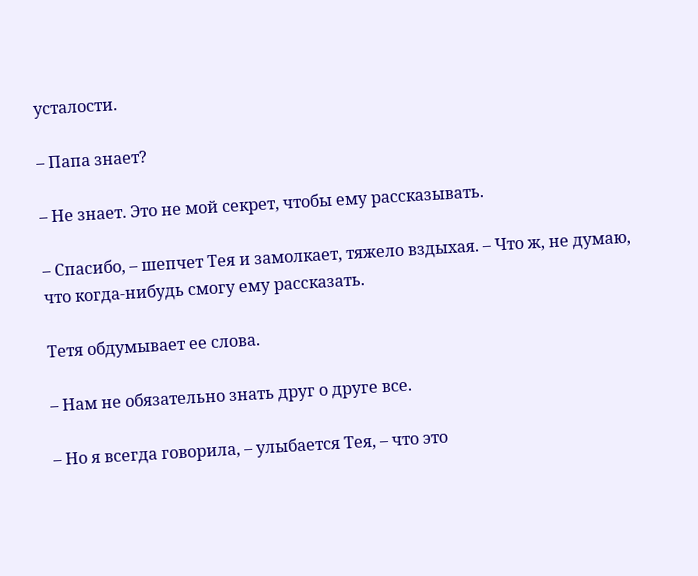усталости.

– Папа знает?

– Не знает. Это не мой секрет, чтобы ему рассказывать.

– Спасибо, – шепчет Тея и замолкает, тяжело вздыхая. – Что ж, не думаю, что когда‐нибудь смогу ему рассказать.

Тетя обдумывает ее слова.

– Нам не обязательно знать друг о друге все.

– Но я всегда говорила, – улыбается Тея, – что это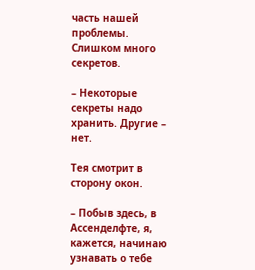часть нашей проблемы. Слишком много секретов.

– Некоторые секреты надо хранить. Другие – нет.

Тея смотрит в сторону окон.

– Побыв здесь, в Ассенделфте, я, кажется, начинаю узнавать о тебе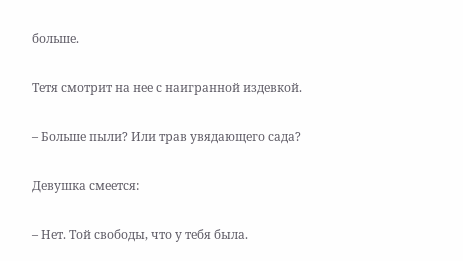больше.

Тетя смотрит на нее с наигранной издевкой.

– Больше пыли? Или трав увядающего сада?

Девушка смеется:

– Нет. Той свободы, что у тебя была.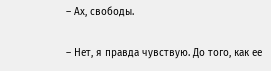– Ах, свободы.

– Нет, я правда чувствую. До того, как ее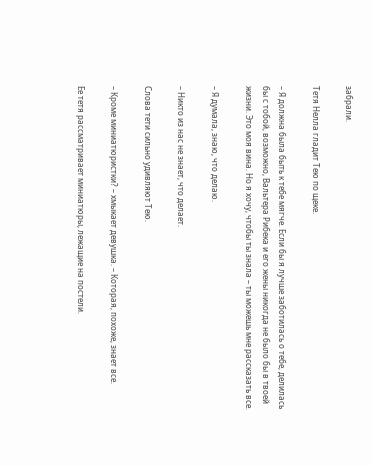забрали.

Тетя Нелла гладит Тею по щеке.

– Я должна была быть к тебе мягче. Если бы я лучше заботилась о тебе, делилась бы с тобой, возможно, Вальтера Рибека и его жены никогда не было бы в твоей жизни. Это моя вина. Но я хочу, чтобы ты знала – ты можешь мне рассказать все.

– Я думала, знаю, что делаю.

– Никто из нас не знает, что делает.

Слова тети сильно удивляют Тею.

– Кроме миниатюристки? – хмыкает девушка. – Которая, похоже, знает все.

Ее тетя рассматривает миниатюры, лежащие на постели.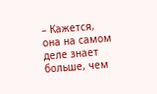– Кажется, она на самом деле знает больше, чем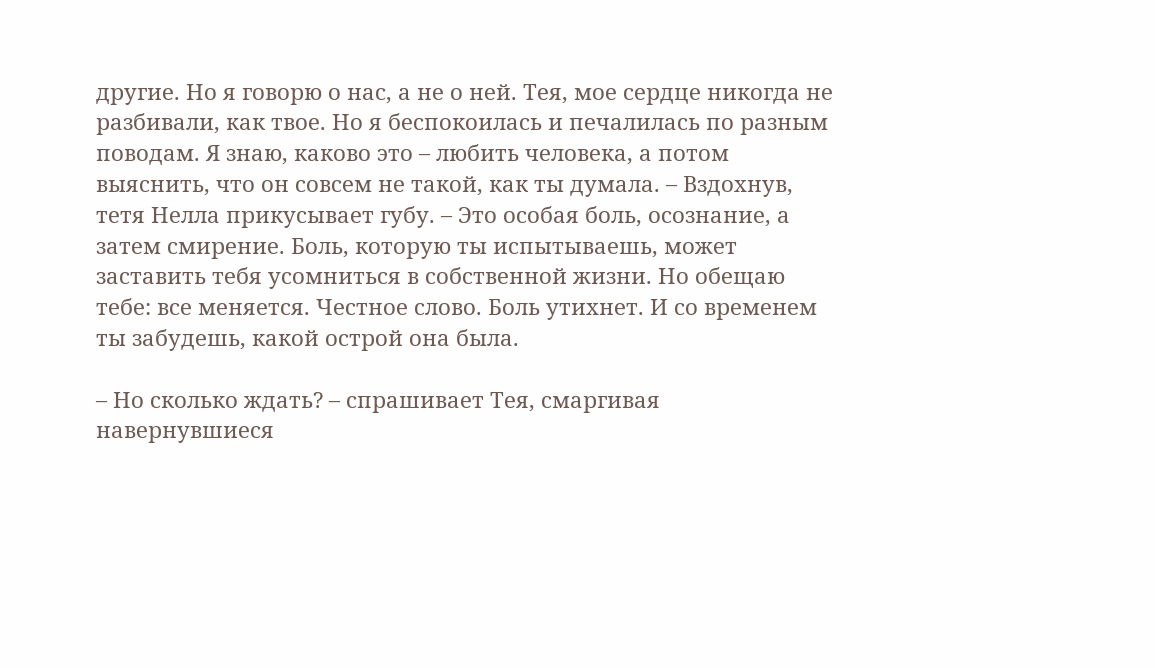другие. Но я говорю о нас, а не о ней. Тея, мое сердце никогда не разбивали, как твое. Но я беспокоилась и печалилась по разным поводам. Я знаю, каково это – любить человека, а потом выяснить, что он совсем не такой, как ты думала. – Вздохнув, тетя Нелла прикусывает губу. – Это особая боль, осознание, а затем смирение. Боль, которую ты испытываешь, может заставить тебя усомниться в собственной жизни. Но обещаю тебе: все меняется. Честное слово. Боль утихнет. И со временем ты забудешь, какой острой она была.

– Но сколько ждать? – спрашивает Тея, смаргивая навернувшиеся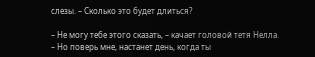слезы. – Сколько это будет длиться?

– Не могу тебе этого сказать, – качает головой тетя Нелла. – Но поверь мне, настанет день, когда ты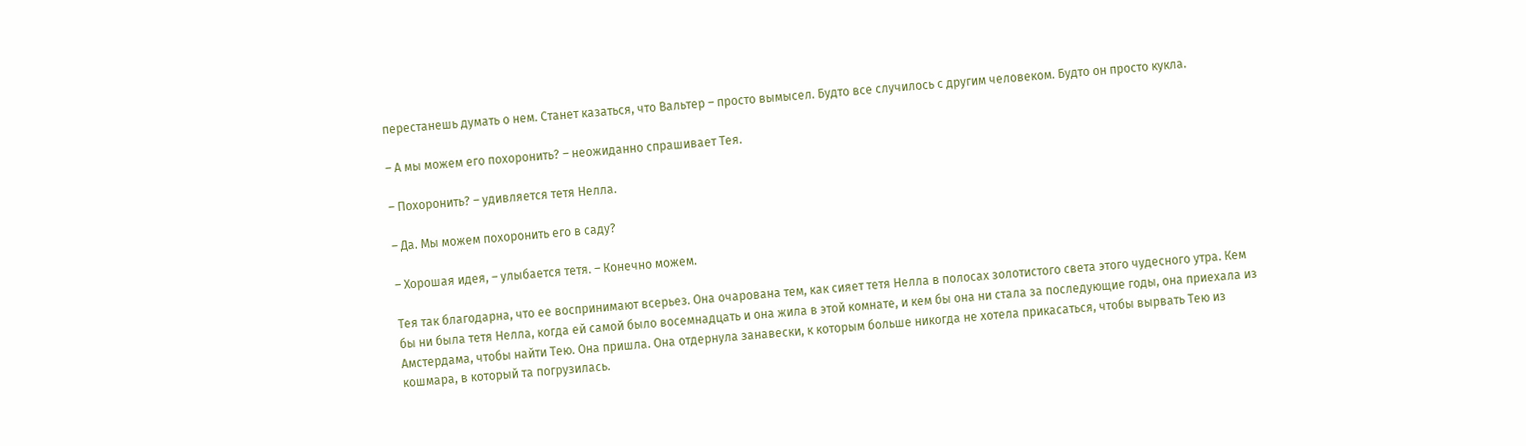перестанешь думать о нем. Станет казаться, что Вальтер – просто вымысел. Будто все случилось с другим человеком. Будто он просто кукла.

– А мы можем его похоронить? – неожиданно спрашивает Тея.

– Похоронить? – удивляется тетя Нелла.

– Да. Мы можем похоронить его в саду?

– Хорошая идея, – улыбается тетя. – Конечно можем.

Тея так благодарна, что ее воспринимают всерьез. Она очарована тем, как сияет тетя Нелла в полосах золотистого света этого чудесного утра. Кем бы ни была тетя Нелла, когда ей самой было восемнадцать и она жила в этой комнате, и кем бы она ни стала за последующие годы, она приехала из Амстердама, чтобы найти Тею. Она пришла. Она отдернула занавески, к которым больше никогда не хотела прикасаться, чтобы вырвать Тею из кошмара, в который та погрузилась.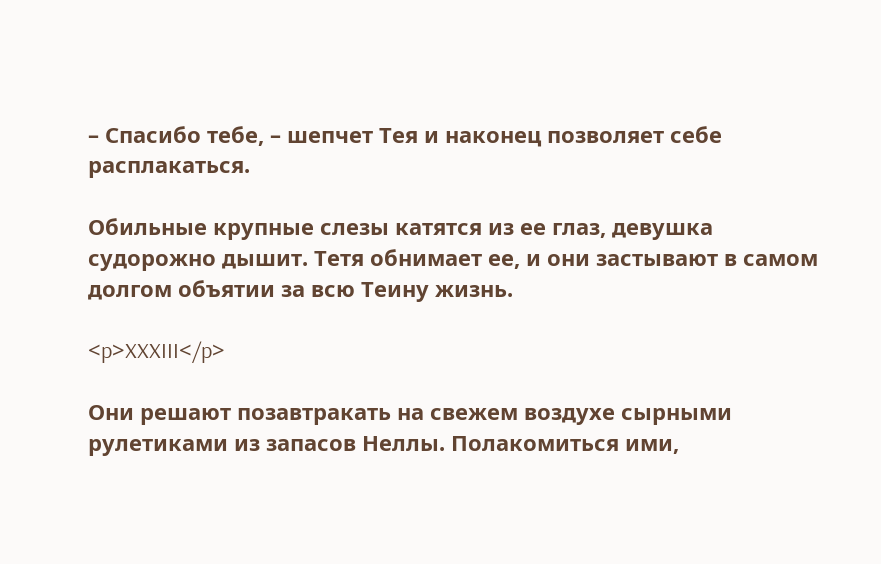– Спасибо тебе, – шепчет Тея и наконец позволяет себе расплакаться.

Обильные крупные слезы катятся из ее глаз, девушка судорожно дышит. Тетя обнимает ее, и они застывают в самом долгом объятии за всю Теину жизнь.

<p>XXXIII</p>

Они решают позавтракать на свежем воздухе сырными рулетиками из запасов Неллы. Полакомиться ими,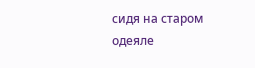сидя на старом одеяле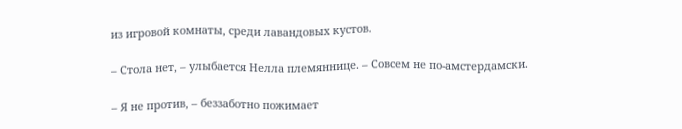из игровой комнаты, среди лавандовых кустов.

– Стола нет, – улыбается Нелла племяннице. – Совсем не по-амстердамски.

– Я не против, – беззаботно пожимает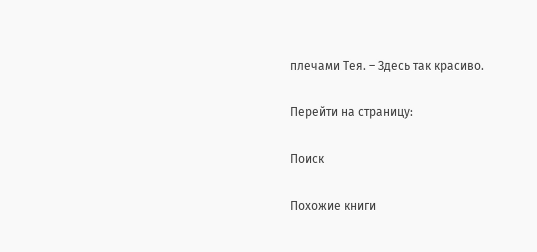плечами Тея. – Здесь так красиво.

Перейти на страницу:

Поиск

Похожие книги